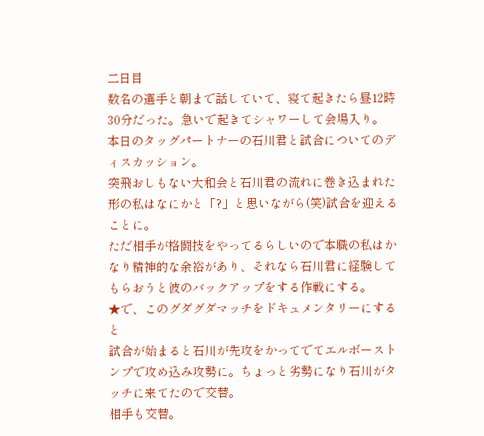二日目
数名の選手と朝まで話していて、寝て起きたら昼12時30分だった。急いで起きてシャワーして会場入り。
本日のタッグパートナーの石川君と試合についてのディスカッション。
突飛おしもない大和会と石川君の流れに巻き込まれた形の私はなにかと「?」と思いながら(笑)試合を迎えることに。
ただ相手が格闘技をやってるらしいので本職の私はかなり精神的な余裕があり、それなら石川君に経験してもらおうと彼のバックアップをする作戦にする。
★で、このグダグダマッチをドキュメンタリーにすると
試合が始まると石川が先攻をかってでてエルボーストンプで攻め込み攻勢に。ちょっと劣勢になり石川がタッチに来てたので交替。
相手も交替。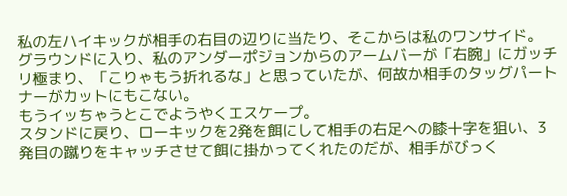私の左ハイキックが相手の右目の辺りに当たり、そこからは私のワンサイド。
グラウンドに入り、私のアンダーポジョンからのアームバーが「右腕」にガッチリ極まり、「こりゃもう折れるな」と思っていたが、何故か相手のタッグパートナーがカットにもこない。
もうイッちゃうとこでようやくエスケープ。
スタンドに戻り、ローキックを2発を餌にして相手の右足への膝十字を狙い、3発目の蹴りをキャッチさせて餌に掛かってくれたのだが、相手がびっく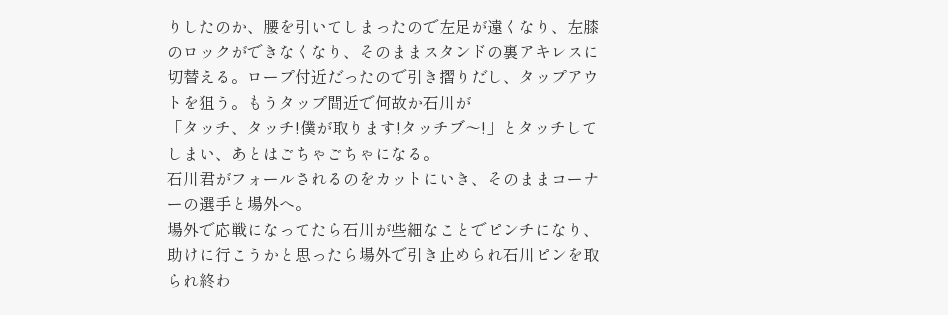りしたのか、腰を引いてしまったので左足が遠くなり、左膝のロックができなくなり、そのままスタンドの裏アキレスに切替える。ロープ付近だったので引き摺りだし、タップアウトを狙う。もうタップ間近で何故か石川が
「タッチ、タッチ!僕が取ります!タッチブ〜!」とタッチしてしまい、あとはごちゃごちゃになる。
石川君がフォールされるのをカットにいき、そのままコーナーの選手と場外へ。
場外で応戦になってたら石川が些細なことでピンチになり、助けに行こうかと思ったら場外で引き止められ石川ピンを取られ終わ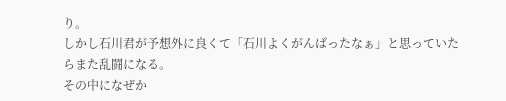り。
しかし石川君が予想外に良くて「石川よくがんばったなぁ」と思っていたらまた乱闘になる。
その中になぜか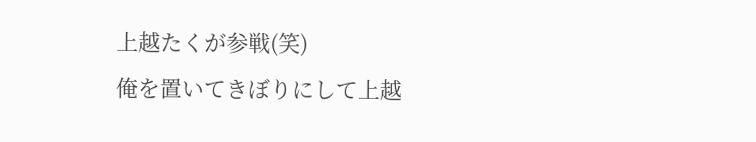上越たくが参戦(笑)
俺を置いてきぼりにして上越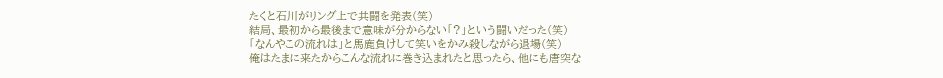たくと石川がリング上で共闘を発表(笑)
結局、最初から最後まで意味が分からない「?」という闘いだった(笑)
「なんやこの流れは」と馬鹿負けして笑いをかみ殺しながら退場(笑)
俺はたまに来たからこんな流れに巻き込まれたと思ったら、他にも唐突な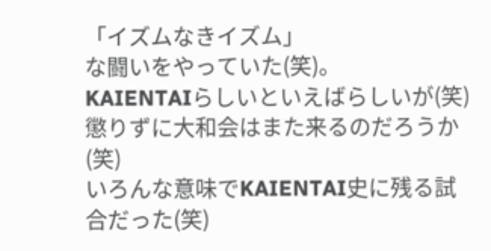「イズムなきイズム」
な闘いをやっていた(笑)。
KAIENTAIらしいといえばらしいが(笑)
懲りずに大和会はまた来るのだろうか(笑)
いろんな意味でKAIENTAI史に残る試合だった(笑)